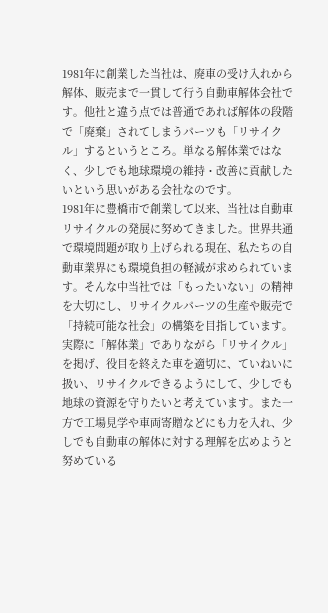1981年に創業した当社は、廃車の受け入れから解体、販売まで一貫して行う自動車解体会社です。他社と違う点では普通であれば解体の段階で「廃棄」されてしまうパーツも「リサイクル」するというところ。単なる解体業ではなく、少しでも地球環境の維持・改善に貢献したいという思いがある会社なのです。
1981年に豊橋市で創業して以来、当社は自動車リサイクルの発展に努めてきました。世界共通で環境問題が取り上げられる現在、私たちの自動車業界にも環境負担の軽減が求められています。そんな中当社では「もったいない」の精神を大切にし、リサイクルパーツの生産や販売で「持続可能な社会」の構築を目指しています。実際に「解体業」でありながら「リサイクル」を掲げ、役目を終えた車を適切に、ていねいに扱い、リサイクルできるようにして、少しでも地球の資源を守りたいと考えています。また一方で工場見学や車両寄贈などにも力を入れ、少しでも自動車の解体に対する理解を広めようと努めている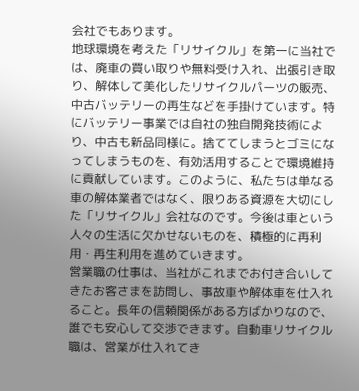会社でもあります。
地球環境を考えた「リサイクル」を第一に当社では、廃車の買い取りや無料受け入れ、出張引き取り、解体して美化したリサイクルパーツの販売、中古バッテリーの再生などを手掛けています。特にバッテリー事業では自社の独自開発技術により、中古も新品同様に。捨ててしまうとゴミになってしまうものを、有効活用することで環境維持に貢献しています。このように、私たちは単なる車の解体業者ではなく、限りある資源を大切にした「リサイクル」会社なのです。今後は車という人々の生活に欠かせないものを、積極的に再利用・再生利用を進めていきます。
営業職の仕事は、当社がこれまでお付き合いしてきたお客さまを訪問し、事故車や解体車を仕入れること。長年の信頼関係がある方ばかりなので、誰でも安心して交渉できます。自動車リサイクル職は、営業が仕入れてき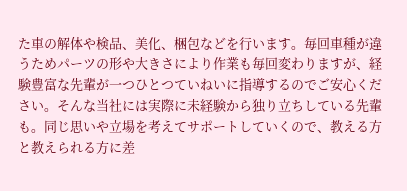た車の解体や検品、美化、梱包などを行います。毎回車種が違うためパーツの形や大きさにより作業も毎回変わりますが、経験豊富な先輩が一つひとつていねいに指導するのでご安心ください。そんな当社には実際に未経験から独り立ちしている先輩も。同じ思いや立場を考えてサポートしていくので、教える方と教えられる方に差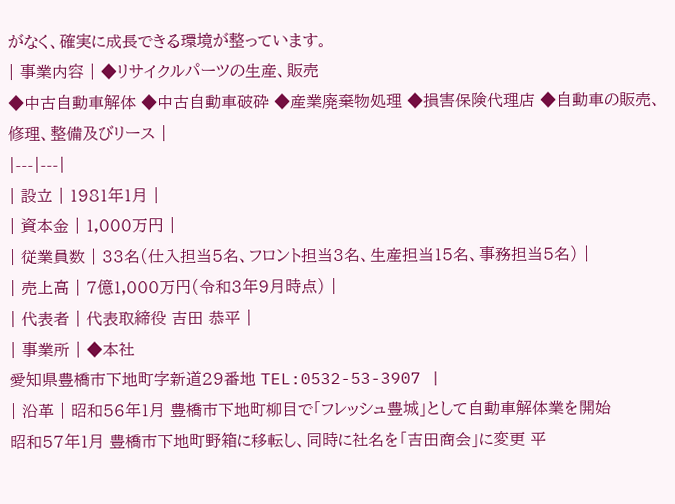がなく、確実に成長できる環境が整っています。
| 事業内容 | ◆リサイクルパーツの生産、販売
◆中古自動車解体 ◆中古自動車破砕 ◆産業廃棄物処理 ◆損害保険代理店 ◆自動車の販売、修理、整備及びリース |
|---|---|
| 設立 | 1981年1月 |
| 資本金 | 1,000万円 |
| 従業員数 | 33名(仕入担当5名、フロント担当3名、生産担当15名、事務担当5名) |
| 売上高 | 7億1,000万円(令和3年9月時点) |
| 代表者 | 代表取締役 吉田 恭平 |
| 事業所 | ◆本社
愛知県豊橋市下地町字新道29番地 TEL:0532-53-3907 |
| 沿革 | 昭和56年1月 豊橋市下地町柳目で「フレッシュ豊城」として自動車解体業を開始
昭和57年1月 豊橋市下地町野箱に移転し、同時に社名を「吉田商会」に変更 平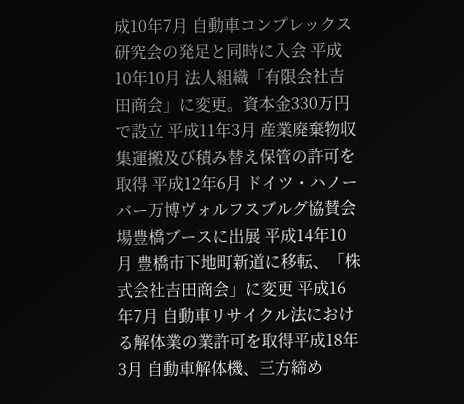成10年7月 自動車コンプレックス研究会の発足と同時に入会 平成10年10月 法人組織「有限会社吉田商会」に変更。資本金330万円で設立 平成11年3月 産業廃棄物収集運搬及び積み替え保管の許可を取得 平成12年6月 ドイツ・ハノーバー万博ヴォルフスブルグ協賛会場豊橋ブースに出展 平成14年10月 豊橋市下地町新道に移転、「株式会社吉田商会」に変更 平成16年7月 自動車リサイクル法における解体業の業許可を取得平成18年3月 自動車解体機、三方締め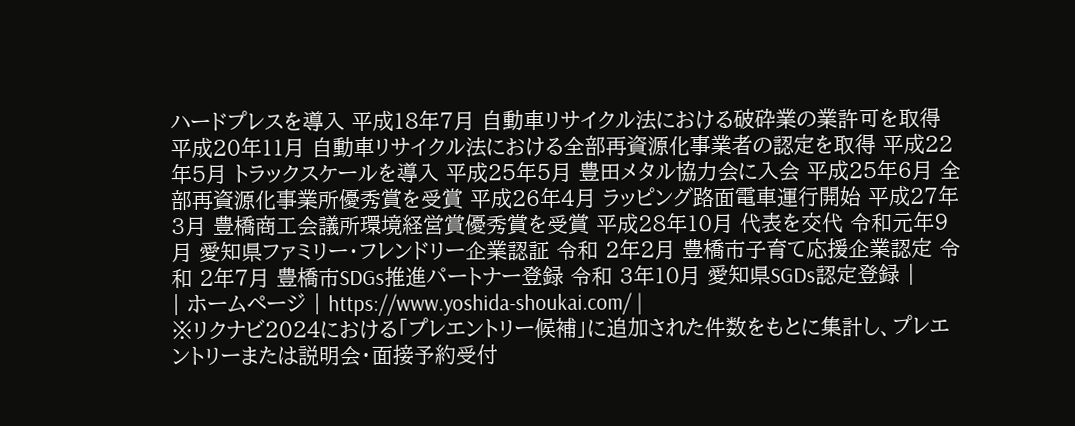ハードプレスを導入 平成18年7月 自動車リサイクル法における破砕業の業許可を取得 平成20年11月 自動車リサイクル法における全部再資源化事業者の認定を取得 平成22年5月 トラックスケールを導入 平成25年5月 豊田メタル協力会に入会 平成25年6月 全部再資源化事業所優秀賞を受賞 平成26年4月 ラッピング路面電車運行開始 平成27年3月 豊橋商工会議所環境経営賞優秀賞を受賞 平成28年10月 代表を交代 令和元年9月 愛知県ファミリー・フレンドリー企業認証 令和 2年2月 豊橋市子育て応援企業認定 令和 2年7月 豊橋市SDGs推進パートナー登録 令和 3年10月 愛知県SGDs認定登録 |
| ホームページ | https://www.yoshida-shoukai.com/ |
※リクナビ2024における「プレエントリー候補」に追加された件数をもとに集計し、プレエントリーまたは説明会・面接予約受付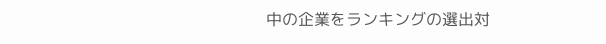中の企業をランキングの選出対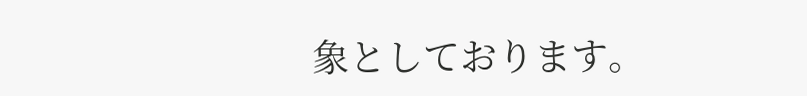象としております。